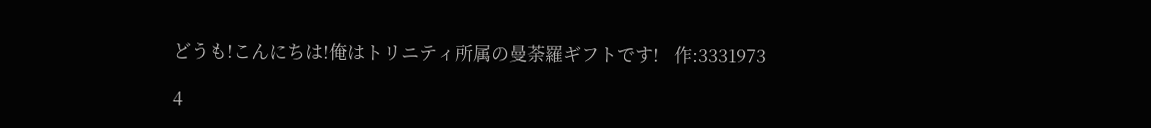どうも!こんにちは!俺はトリニティ所属の曼荼羅ギフトです!   作:3331973

4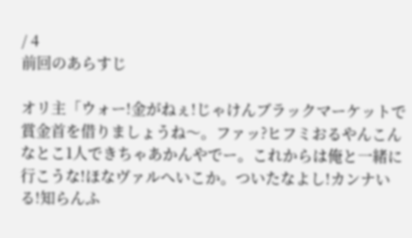/ 4
前回のあらすじ

オリ主「ウォー!金がねぇ!じゃけんブラックマーケットで賞金首を借りましょうね〜。ファッ?ヒフミおるやんこんなとこ1人できちゃあかんやでー。これからは俺と一緒に行こうな!ほなヴァルへいこか。ついたなよし!カンナいる!知らんふ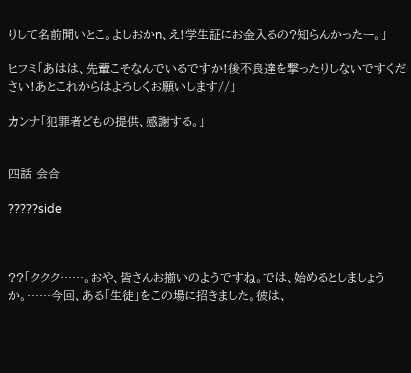りして名前聞いとこ。よしおかn、え!学生証にお金入るの?知らんかったー。」

ヒフミ「あはは、先輩こそなんでいるですか!後不良達を撃ったりしないですください!あとこれからはよろしくお願いします//」

カンナ「犯罪者どもの提供、感謝する。」


四話 会合

?????side



??「ククク……。おや、皆さんお揃いのようですね。では、始めるとしましょうか。……今回、ある「生徒」をこの場に招きました。彼は、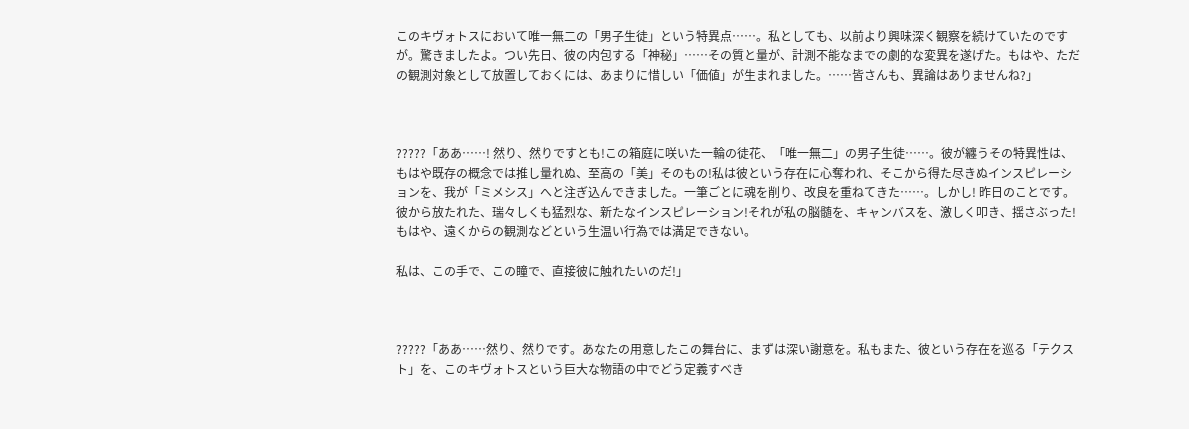このキヴォトスにおいて唯一無二の「男子生徒」という特異点……。私としても、以前より興味深く観察を続けていたのですが。驚きましたよ。つい先日、彼の内包する「神秘」……その質と量が、計測不能なまでの劇的な変異を遂げた。もはや、ただの観測対象として放置しておくには、あまりに惜しい「価値」が生まれました。……皆さんも、異論はありませんね?」



?????「ああ……! 然り、然りですとも!この箱庭に咲いた一輪の徒花、「唯一無二」の男子生徒……。彼が纏うその特異性は、もはや既存の概念では推し量れぬ、至高の「美」そのもの!私は彼という存在に心奪われ、そこから得た尽きぬインスピレーションを、我が「ミメシス」へと注ぎ込んできました。一筆ごとに魂を削り、改良を重ねてきた……。しかし! 昨日のことです。彼から放たれた、瑞々しくも猛烈な、新たなインスピレーション!それが私の脳髄を、キャンバスを、激しく叩き、揺さぶった!もはや、遠くからの観測などという生温い行為では満足できない。

私は、この手で、この瞳で、直接彼に触れたいのだ!」



?????「ああ……然り、然りです。あなたの用意したこの舞台に、まずは深い謝意を。私もまた、彼という存在を巡る「テクスト」を、このキヴォトスという巨大な物語の中でどう定義すべき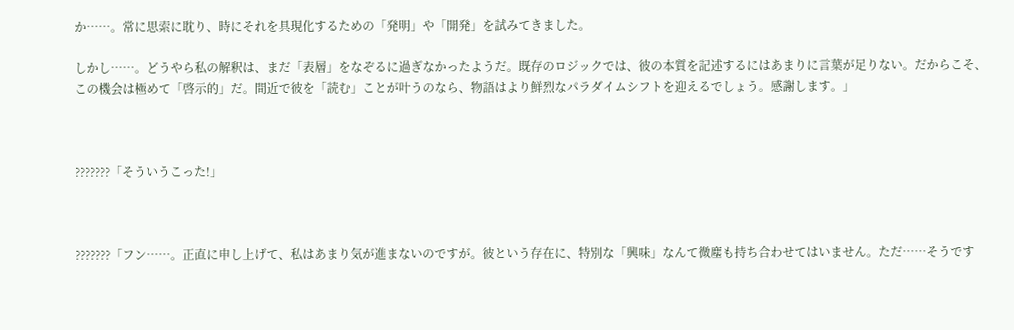か……。常に思索に耽り、時にそれを具現化するための「発明」や「開発」を試みてきました。

しかし……。どうやら私の解釈は、まだ「表層」をなぞるに過ぎなかったようだ。既存のロジックでは、彼の本質を記述するにはあまりに言葉が足りない。だからこそ、この機会は極めて「啓示的」だ。間近で彼を「読む」ことが叶うのなら、物語はより鮮烈なパラダイムシフトを迎えるでしょう。感謝します。」



???????「そういうこった!」



???????「フン……。正直に申し上げて、私はあまり気が進まないのですが。彼という存在に、特別な「興味」なんて微塵も持ち合わせてはいません。ただ……そうです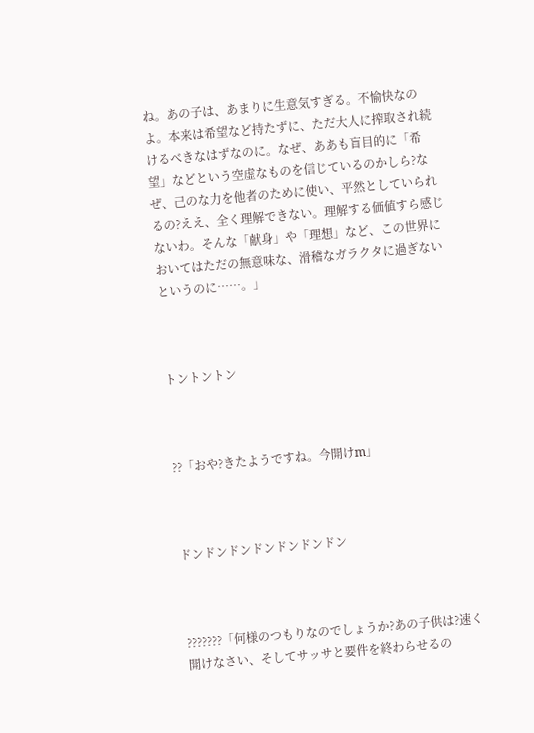ね。あの子は、あまりに生意気すぎる。不愉快なのよ。本来は希望など持たずに、ただ大人に搾取され続けるべきなはずなのに。なぜ、ああも盲目的に「希望」などという空虚なものを信じているのかしら?なぜ、己のな力を他者のために使い、平然としていられるの?ええ、全く理解できない。理解する価値すら感じないわ。そんな「献身」や「理想」など、この世界においてはただの無意味な、滑稽なガラクタに過ぎないというのに……。」



トントントン



??「おや?きたようですね。今開けm」



ドンドンドンドンドンドンドン



???????「何様のつもりなのでしょうか?あの子供は?速く開けなさい、そしてサッサと要件を終わらせるの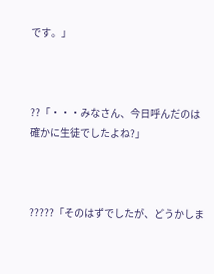です。」



??「・・・みなさん、今日呼んだのは確かに生徒でしたよね?」



?????「そのはずでしたが、どうかしま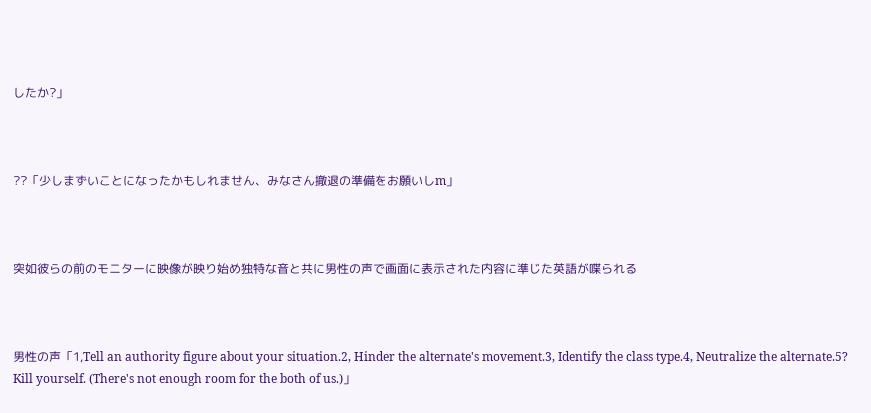したか?」



??「少しまずいことになったかもしれません、みなさん撤退の準備をお願いしm」



突如彼らの前のモニターに映像が映り始め独特な音と共に男性の声で画面に表示された内容に準じた英語が喋られる



男性の声「1,Tell an authority figure about your situation.2, Hinder the alternate's movement.3, Identify the class type.4, Neutralize the alternate.5? Kill yourself. (There's not enough room for the both of us.)」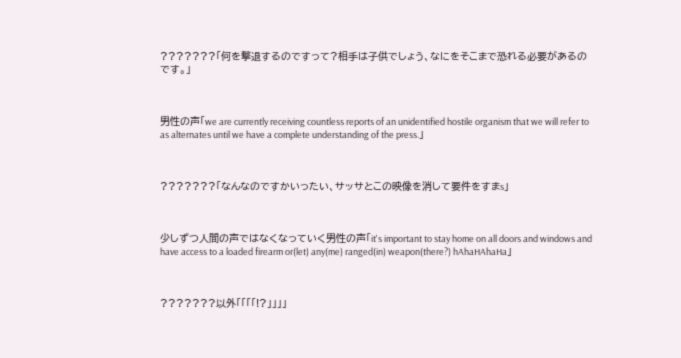???????「何を撃退するのですって?相手は子供でしょう、なにをそこまで恐れる必要があるのです。」



男性の声「we are currently receiving countless reports of an unidentified hostile organism that we will refer to as alternates until we have a complete understanding of the press.」



???????「なんなのですかいったい、サッサとこの映像を消して要件をすまs」



少しずつ人間の声ではなくなっていく男性の声「it's important to stay home on all doors and windows and have access to a loaded firearm or(let) any(me) ranged(in) weapon(there?) hAhaHAhaHa」



???????以外「「「「!?」」」」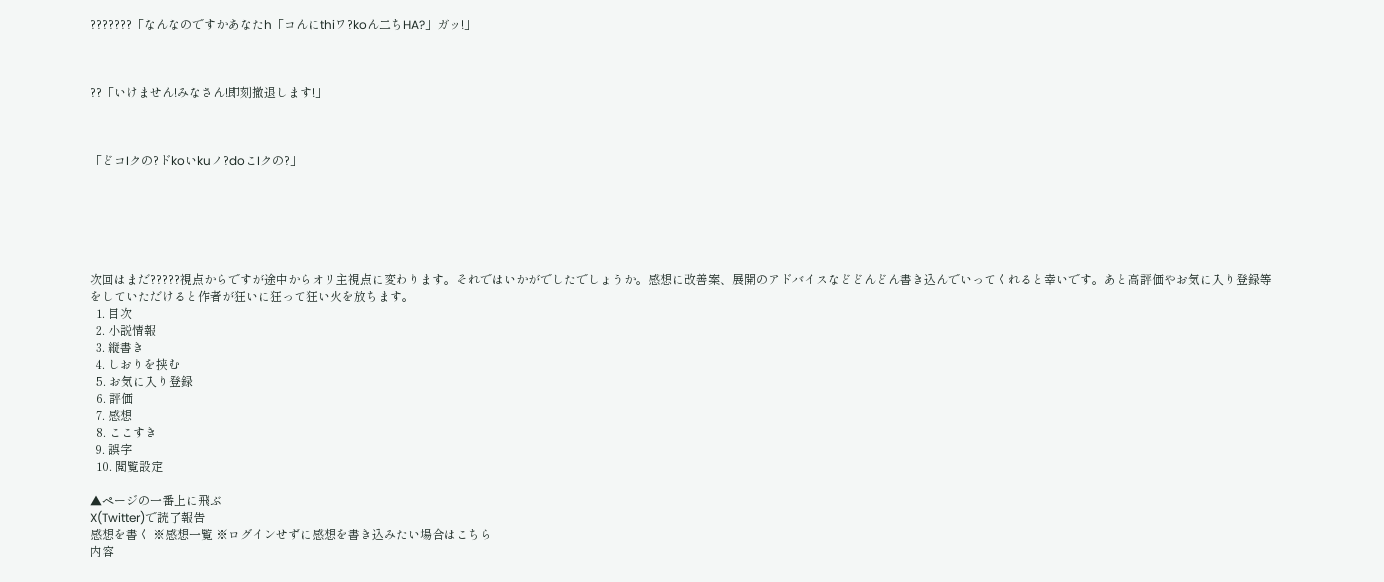???????「なんなのですかあなたh「コんにthiワ?koん二ちHA?」ガッ!」



??「いけません!みなさん!即刻撤退します!」



「どコIクの?ドkoいkuノ?doこIクの?」






次回はまだ?????視点からですが途中からオリ主視点に変わります。それではいかがでしたでしょうか。感想に改善案、展開のアドバイスなどどんどん書き込んでいってくれると幸いです。あと高評価やお気に入り登録等をしていただけると作者が狂いに狂って狂い火を放ちます。
  1. 目次
  2. 小説情報
  3. 縦書き
  4. しおりを挟む
  5. お気に入り登録
  6. 評価
  7. 感想
  8. ここすき
  9. 誤字
  10. 閲覧設定

▲ページの一番上に飛ぶ
X(Twitter)で読了報告
感想を書く ※感想一覧 ※ログインせずに感想を書き込みたい場合はこちら
内容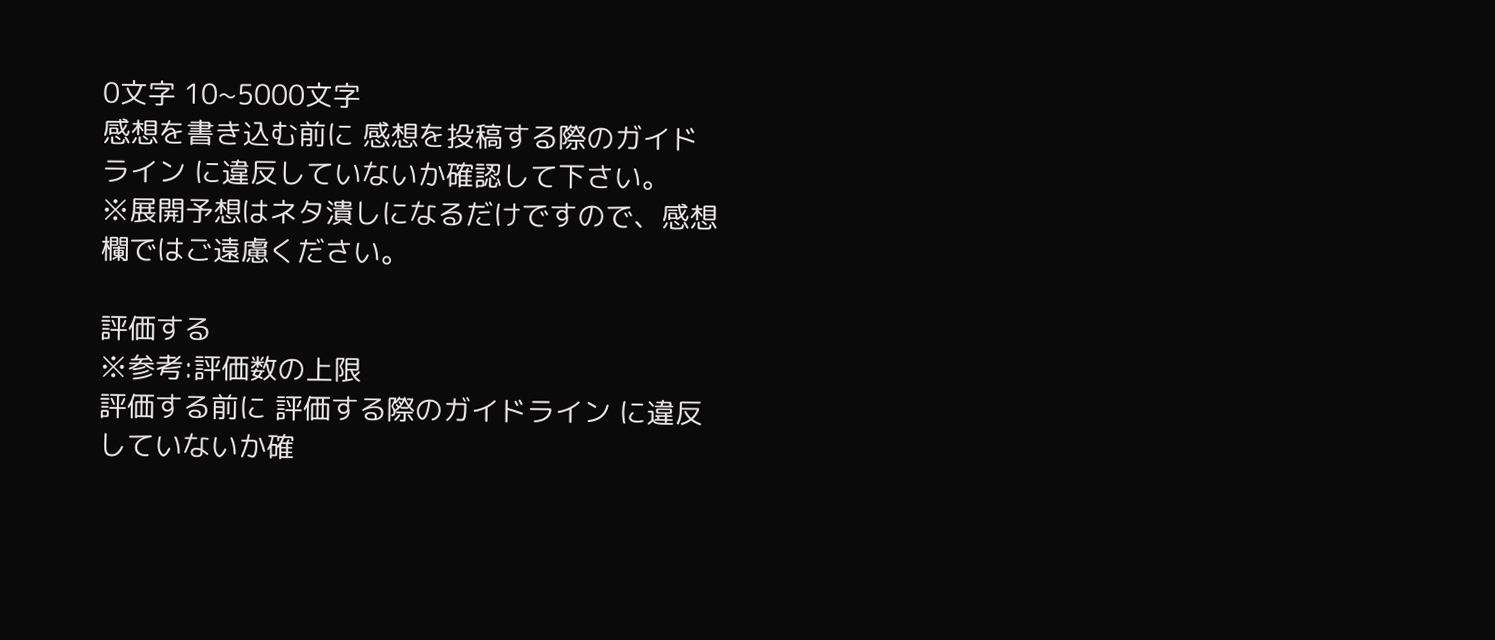0文字 10~5000文字
感想を書き込む前に 感想を投稿する際のガイドライン に違反していないか確認して下さい。
※展開予想はネタ潰しになるだけですので、感想欄ではご遠慮ください。

評価する
※参考:評価数の上限
評価する前に 評価する際のガイドライン に違反していないか確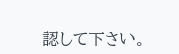認して下さい。